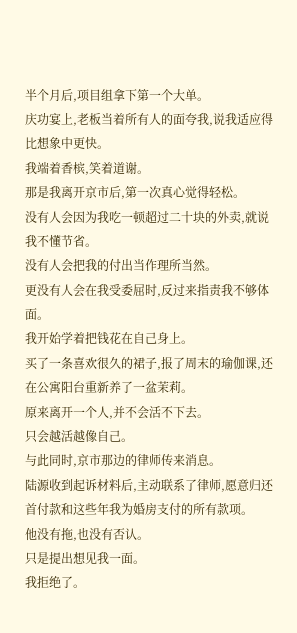半个月后,项目组拿下第一个大单。
庆功宴上,老板当着所有人的面夸我,说我适应得比想象中更快。
我端着香槟,笑着道谢。
那是我离开京市后,第一次真心觉得轻松。
没有人会因为我吃一顿超过二十块的外卖,就说我不懂节省。
没有人会把我的付出当作理所当然。
更没有人会在我受委屈时,反过来指责我不够体面。
我开始学着把钱花在自己身上。
买了一条喜欢很久的裙子,报了周末的瑜伽课,还在公寓阳台重新养了一盆茉莉。
原来离开一个人,并不会活不下去。
只会越活越像自己。
与此同时,京市那边的律师传来消息。
陆源收到起诉材料后,主动联系了律师,愿意归还首付款和这些年我为婚房支付的所有款项。
他没有拖,也没有否认。
只是提出想见我一面。
我拒绝了。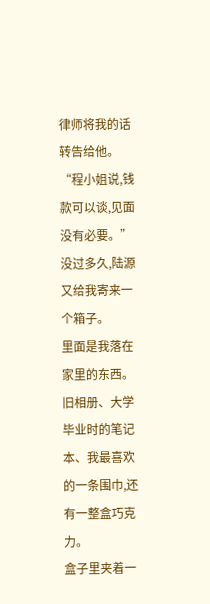律师将我的话转告给他。
“程小姐说,钱款可以谈,见面没有必要。”
没过多久,陆源又给我寄来一个箱子。
里面是我落在家里的东西。
旧相册、大学毕业时的笔记本、我最喜欢的一条围巾,还有一整盒巧克力。
盒子里夹着一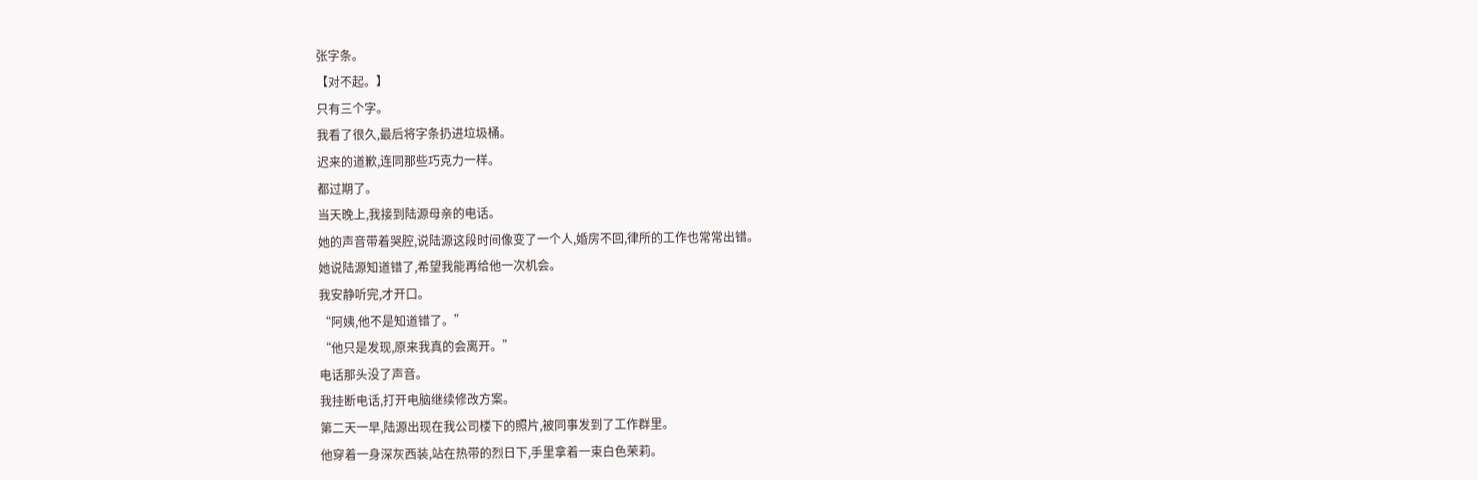张字条。
【对不起。】
只有三个字。
我看了很久,最后将字条扔进垃圾桶。
迟来的道歉,连同那些巧克力一样。
都过期了。
当天晚上,我接到陆源母亲的电话。
她的声音带着哭腔,说陆源这段时间像变了一个人,婚房不回,律所的工作也常常出错。
她说陆源知道错了,希望我能再给他一次机会。
我安静听完,才开口。
“阿姨,他不是知道错了。”
“他只是发现,原来我真的会离开。”
电话那头没了声音。
我挂断电话,打开电脑继续修改方案。
第二天一早,陆源出现在我公司楼下的照片,被同事发到了工作群里。
他穿着一身深灰西装,站在热带的烈日下,手里拿着一束白色茉莉。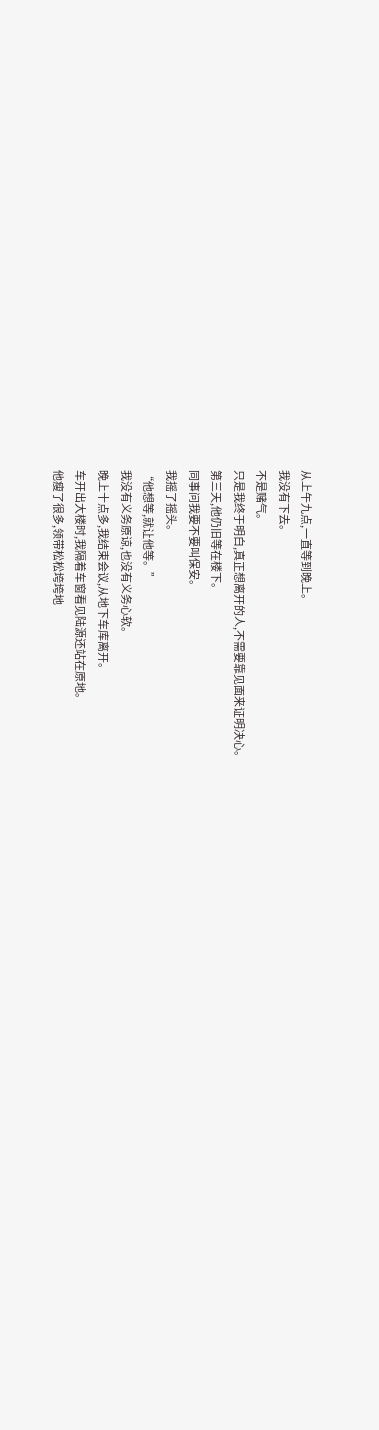从上午九点,一直等到晚上。
我没有下去。
不是赌气。
只是我终于明白,真正想离开的人,不需要靠见面来证明决心。
第三天,他仍旧等在楼下。
同事问我要不要叫保安。
我摇了摇头。
“他想等,就让他等。”
我没有义务原谅,也没有义务心软。
晚上十点多,我结束会议,从地下车库离开。
车开出大楼时,我隔着车窗看见陆源还站在原地。
他瘦了很多,领带松松垮垮地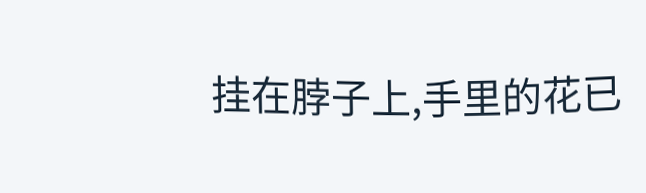挂在脖子上,手里的花已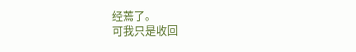经蔫了。
可我只是收回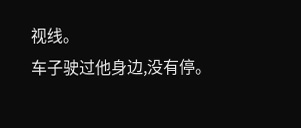视线。
车子驶过他身边,没有停。